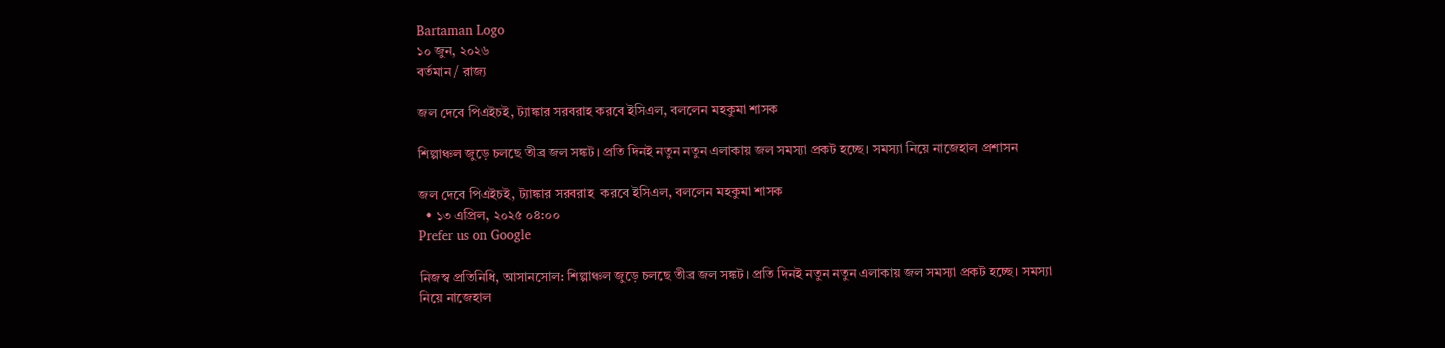Bartaman Logo
১০ জুন, ২০২৬
বর্তমান / রাজ্য

জল দেবে পিএইচই, ট্যাঙ্কার সরবরাহ করবে ইসিএল, বললেন মহকুমা শাসক

শিল্পাঞ্চল জুড়ে চলছে তীব্র জল সঙ্কট। প্রতি দিনই নতুন নতুন এলাকায় জল সমস্যা প্রকট হচ্ছে। সমস্যা নিয়ে নাজেহাল প্রশাসন

জল দেবে পিএইচই, ট্যাঙ্কার সরবরাহ  করবে ইসিএল, বললেন মহকুমা শাসক
  • ১৩ এপ্রিল, ২০২৫ ০৪:০০
Prefer us on Google

নিজস্ব প্রতিনিধি, আসানসোল: শিল্পাঞ্চল জুড়ে চলছে তীব্র জল সঙ্কট। প্রতি দিনই নতুন নতুন এলাকায় জল সমস্যা প্রকট হচ্ছে। সমস্যা নিয়ে নাজেহাল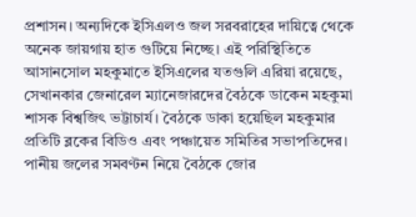প্রশাসন। অন্যদিকে ইসিএলও জল সরবরাহের দায়িত্বে থেকে অনেক জায়গায় হাত গুটিয়ে নিচ্ছে। এই পরিস্থিতিতে আসানসোল মহকুমাতে ইসিএলের যতগুলি এরিয়া রয়েছে, সেখানকার জেনারেল ম্যানেজারদের বৈঠকে ডাকেন মহকুমা শাসক বিশ্বজিৎ ভট্টাচার্য। বৈঠকে ডাকা হয়েছিল মহকুমার প্রতিটি ব্লকের বিডিও এবং পঞ্চায়েত সমিতির সভাপতিদের। পানীয় জলের সমবণ্টন নিয়ে বৈঠকে জোর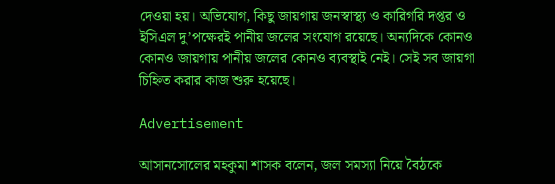দেওয়া হয়। অভিযোগ, কিছু জায়গায় জনস্বাস্থ্য ও কারিগরি দপ্তর ও ইসিএল দু’পক্ষেরই পানীয় জলের সংযোগ রয়েছে। অন্যদিকে কোনও কোনও জায়গায় পানীয় জলের কোনও ব্যবস্থাই নেই। সেই সব জায়গা চিহ্নিত করার কাজ শুরু হয়েছে।

Advertisement

আসানসোলের মহকুমা শাসক বলেন, জল সমস্যা নিয়ে বৈঠকে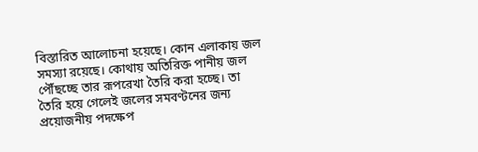বিস্তারিত আলোচনা হয়েছে। কোন এলাকায় জল সমস্যা রয়েছে। কোথায় অতিরিক্ত পানীয় জল পৌঁছচ্ছে তার রূপরেখা তৈরি করা হচ্ছে। তা তৈরি হয়ে গেলেই জলের সমবণ্টনের জন্য প্রয়োজনীয় পদক্ষেপ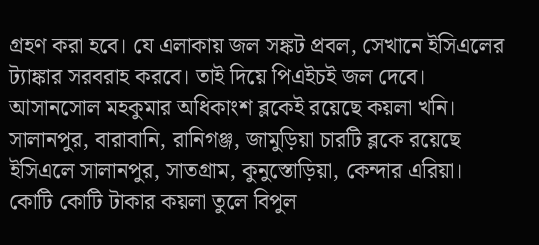গ্রহণ করা হবে। যে এলাকায় জল সঙ্কট প্রবল, সেখানে ইসিএলের ট্যাঙ্কার সরবরাহ করবে। তাই দিয়ে পিএইচই জল দেবে।
আসানসোল মহকুমার অধিকাংশ ব্লকেই রয়েছে কয়লা খনি। সালানপুর, বারাবানি, রানিগঞ্জ, জামুড়িয়া চারটি ব্লকে রয়েছে ইসিএলে সালানপুর, সাতগ্রাম, কুনুস্তোড়িয়া, কেন্দার এরিয়া। কোটি কোটি টাকার কয়লা তুলে বিপুল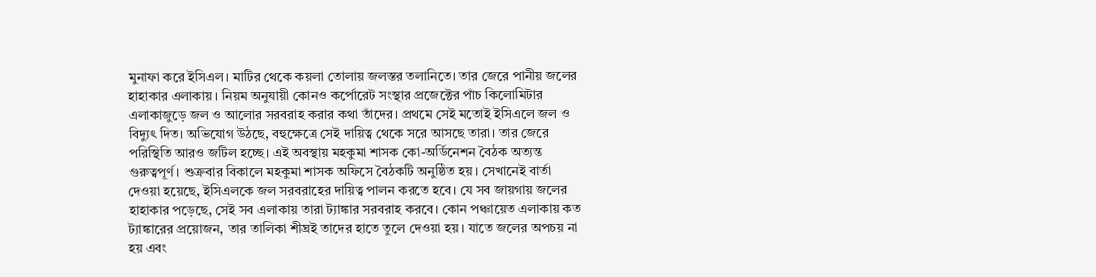মুনাফা করে ইসিএল। মাটির থেকে কয়লা তোলায় জলস্তর তলানিতে। তার জেরে পানীয় জলের হাহাকার এলাকায়। নিয়ম অনুযায়ী কোনও কর্পোরেট সংস্থার প্রজেক্টের পাঁচ কিলোমিটার এলাকাজুড়ে জল ও আলোর সরবরাহ করার কথা তাঁদের। প্রথমে সেই মতোই ইসিএলে জল ও বিদ্যুৎ দিত। অভিযোগ উঠছে, বহুক্ষেত্রে সেই দায়িত্ব থেকে সরে আসছে তারা। তার জেরে পরিস্থিতি আরও জটিল হচ্ছে। এই অবস্থায় মহকুমা শাসক কো-অর্ডিনেশন বৈঠক অত্যন্ত গুরুত্বপূর্ণ। শুক্রবার বিকালে মহকুমা শাসক অফিসে বৈঠকটি অনুষ্ঠিত হয়। সেখানেই বার্তা দেওয়া হয়েছে, ইসিএলকে জল সরবরাহের দায়িত্ব পালন করতে হবে। যে সব জায়গায় জলের হাহাকার পড়েছে, সেই সব এলাকায় তারা ট্যাঙ্কার সরবরাহ করবে। কোন পঞ্চায়েত এলাকায় কত ট্যাঙ্কারের প্রয়োজন, তার তালিকা শীঘ্রই তাদের হাতে তুলে দেওয়া হয়। যাতে জলের অপচয় না হয় এবং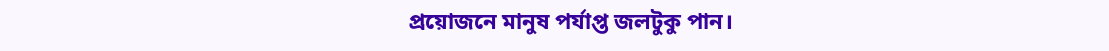প্রয়োজনে মানুষ পর্যাপ্ত জলটুকু পান।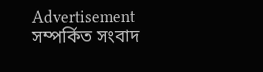Advertisement
সম্পর্কিত সংবাদ